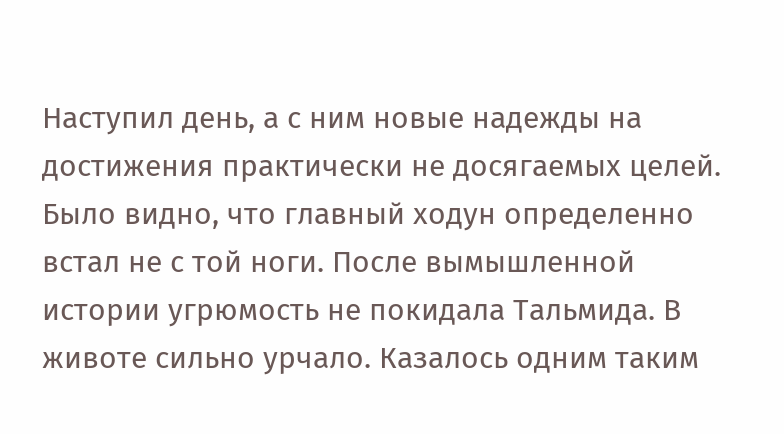Наступил день, а с ним новые надежды на достижения практически не досягаемых целей. Было видно, что главный ходун определенно встал не с той ноги. После вымышленной истории угрюмость не покидала Тальмида. В животе сильно урчало. Казалось одним таким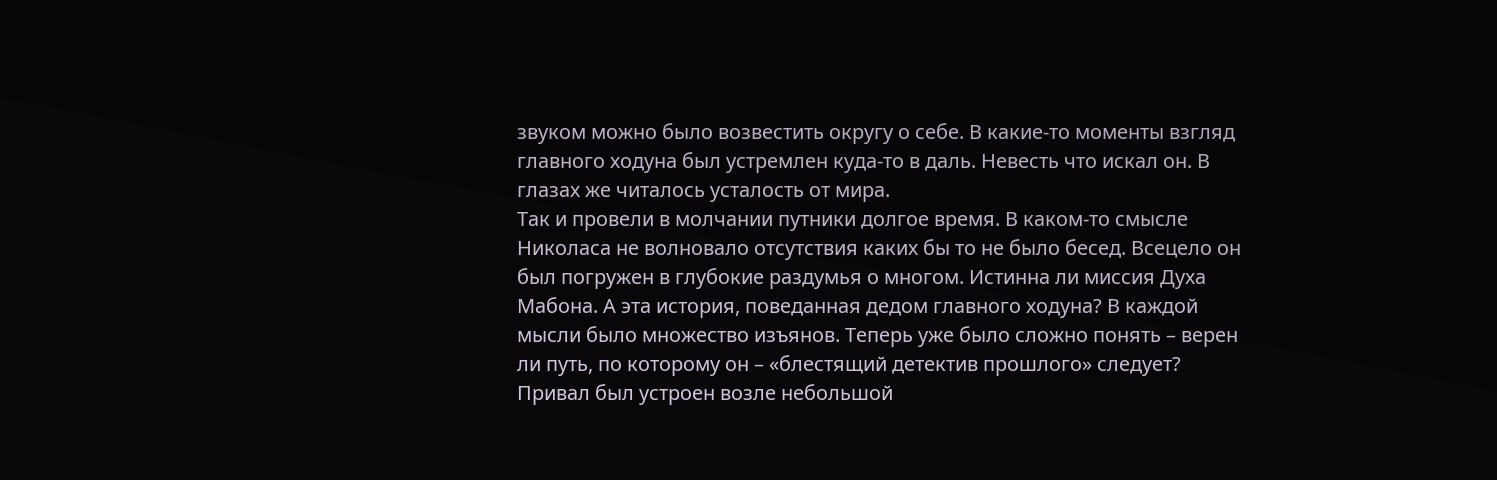звуком можно было возвестить округу о себе. В какие-то моменты взгляд главного ходуна был устремлен куда-то в даль. Невесть что искал он. В глазах же читалось усталость от мира.
Так и провели в молчании путники долгое время. В каком-то смысле Николаса не волновало отсутствия каких бы то не было бесед. Всецело он был погружен в глубокие раздумья о многом. Истинна ли миссия Духа Мабона. А эта история, поведанная дедом главного ходуна? В каждой мысли было множество изъянов. Теперь уже было сложно понять – верен ли путь, по которому он – «блестящий детектив прошлого» следует?
Привал был устроен возле небольшой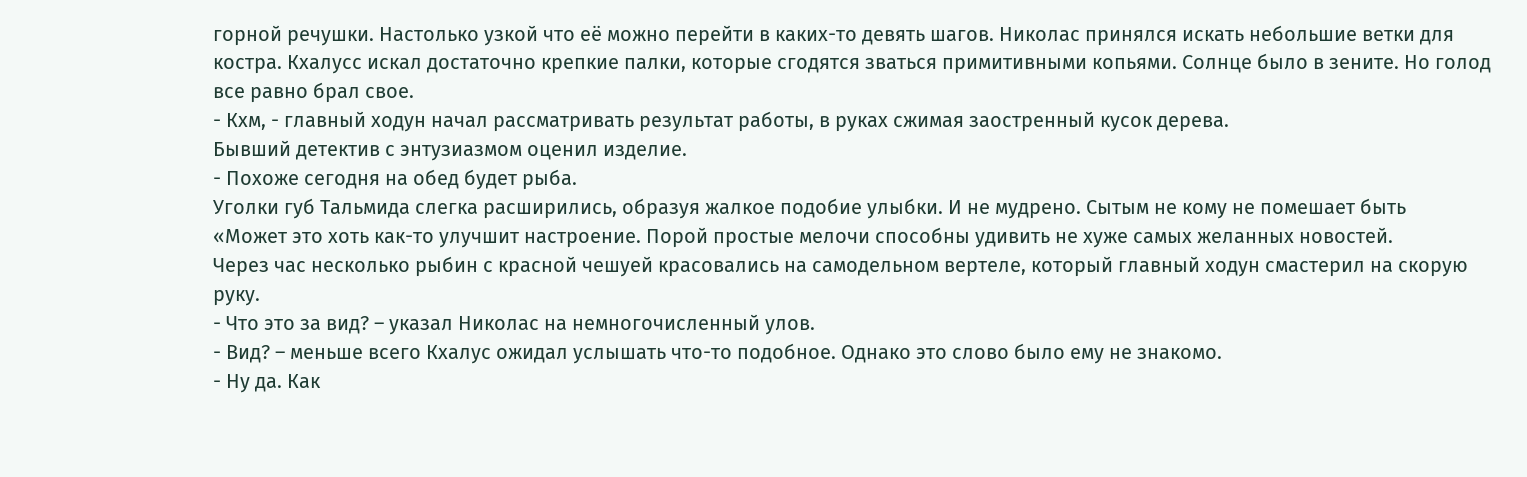горной речушки. Настолько узкой что её можно перейти в каких-то девять шагов. Николас принялся искать небольшие ветки для костра. Кхалусс искал достаточно крепкие палки, которые сгодятся зваться примитивными копьями. Солнце было в зените. Но голод все равно брал свое.
- Кхм, - главный ходун начал рассматривать результат работы, в руках сжимая заостренный кусок дерева.
Бывший детектив с энтузиазмом оценил изделие.
- Похоже сегодня на обед будет рыба.
Уголки губ Тальмида слегка расширились, образуя жалкое подобие улыбки. И не мудрено. Сытым не кому не помешает быть
«Может это хоть как-то улучшит настроение. Порой простые мелочи способны удивить не хуже самых желанных новостей.
Через час несколько рыбин с красной чешуей красовались на самодельном вертеле, который главный ходун смастерил на скорую руку.
- Что это за вид? – указал Николас на немногочисленный улов.
- Вид? – меньше всего Кхалус ожидал услышать что-то подобное. Однако это слово было ему не знакомо.
- Ну да. Как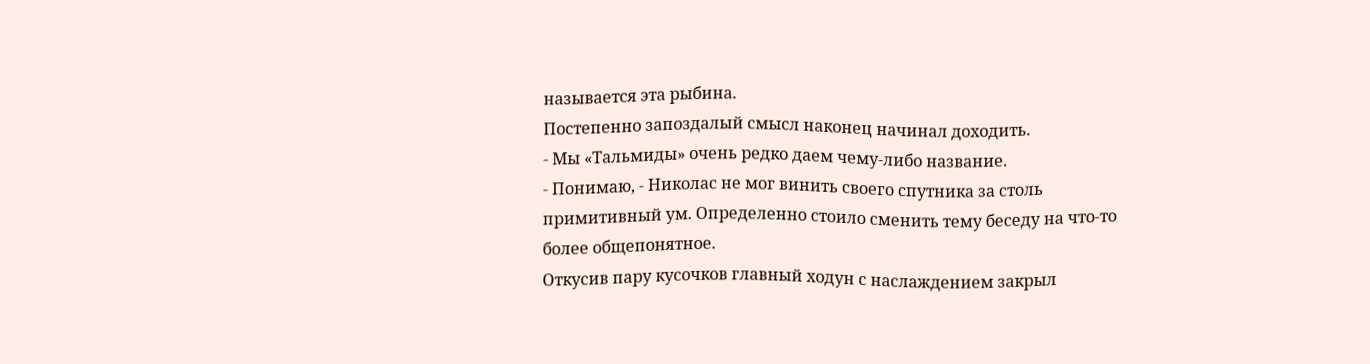называется эта рыбина.
Постепенно запоздалый смысл наконец начинал доходить.
- Мы «Тальмиды» очень редко даем чему-либо название.
- Понимаю, - Николас не мог винить своего спутника за столь примитивный ум. Определенно стоило сменить тему беседу на что-то более общепонятное.
Откусив пару кусочков главный ходун с наслаждением закрыл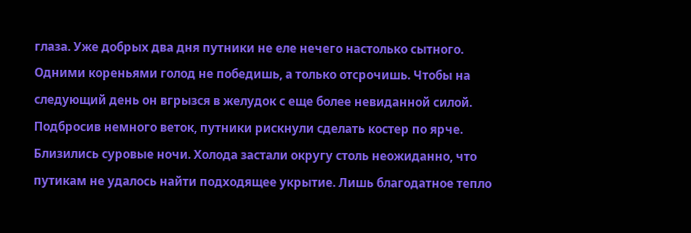глаза. Уже добрых два дня путники не еле нечего настолько сытного. Одними кореньями голод не победишь, а только отсрочишь. Чтобы на следующий день он вгрызся в желудок с еще более невиданной силой.
Подбросив немного веток, путники рискнули сделать костер по ярче. Близились суровые ночи. Холода застали округу столь неожиданно, что путикам не удалось найти подходящее укрытие. Лишь благодатное тепло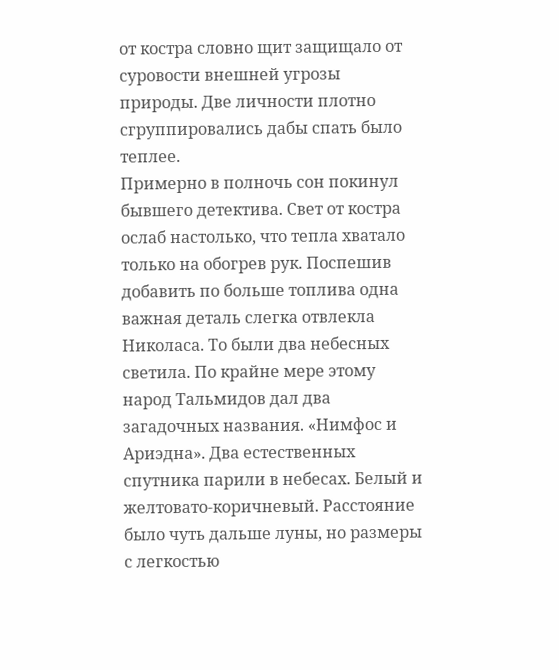от костра словно щит защищало от суровости внешней угрозы природы. Две личности плотно сгруппировались дабы спать было теплее.
Примерно в полночь сон покинул бывшего детектива. Свет от костра ослаб настолько, что тепла хватало только на обогрев рук. Поспешив добавить по больше топлива одна важная деталь слегка отвлекла Николаса. То были два небесных светила. По крайне мере этому народ Тальмидов дал два загадочных названия. «Нимфос и Ариэдна». Два естественных спутника парили в небесах. Белый и желтовато-коричневый. Расстояние было чуть дальше луны, но размеры с легкостью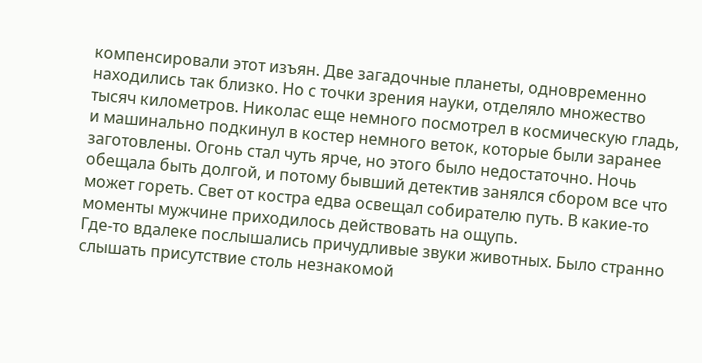компенсировали этот изъян. Две загадочные планеты, одновременно находились так близко. Но с точки зрения науки, отделяло множество тысяч километров. Николас еще немного посмотрел в космическую гладь, и машинально подкинул в костер немного веток, которые были заранее заготовлены. Огонь стал чуть ярче, но этого было недостаточно. Ночь обещала быть долгой, и потому бывший детектив занялся сбором все что может гореть. Свет от костра едва освещал собирателю путь. В какие-то моменты мужчине приходилось действовать на ощупь.
Где-то вдалеке послышались причудливые звуки животных. Было странно слышать присутствие столь незнакомой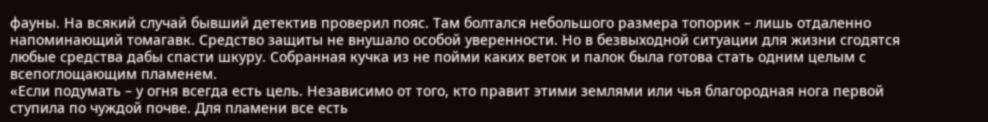фауны. На всякий случай бывший детектив проверил пояс. Там болтался небольшого размера топорик – лишь отдаленно напоминающий томагавк. Средство защиты не внушало особой уверенности. Но в безвыходной ситуации для жизни сгодятся любые средства дабы спасти шкуру. Собранная кучка из не пойми каких веток и палок была готова стать одним целым с всепоглощающим пламенем.
«Если подумать – у огня всегда есть цель. Независимо от того, кто правит этими землями или чья благородная нога первой ступила по чуждой почве. Для пламени все есть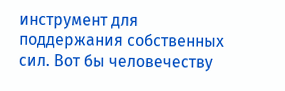инструмент для поддержания собственных сил. Вот бы человечеству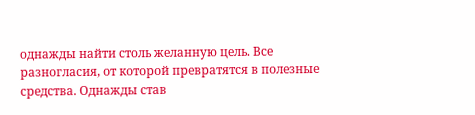однажды найти столь желанную цель. Все разногласия, от которой превратятся в полезные средства. Однажды став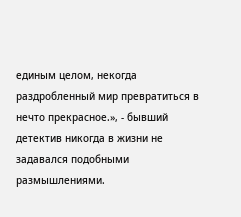единым целом, некогда раздробленный мир превратиться в нечто прекрасное.», - бывший детектив никогда в жизни не задавался подобными размышлениями.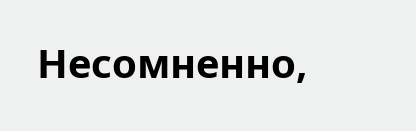Несомненно,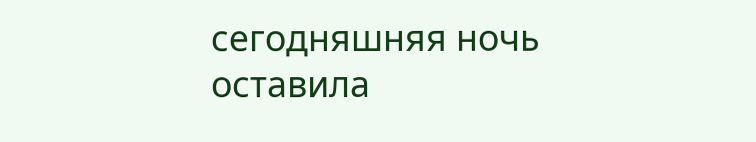сегодняшняя ночь оставила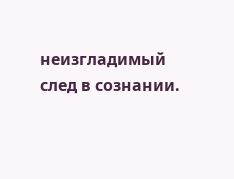неизгладимый след в сознании.